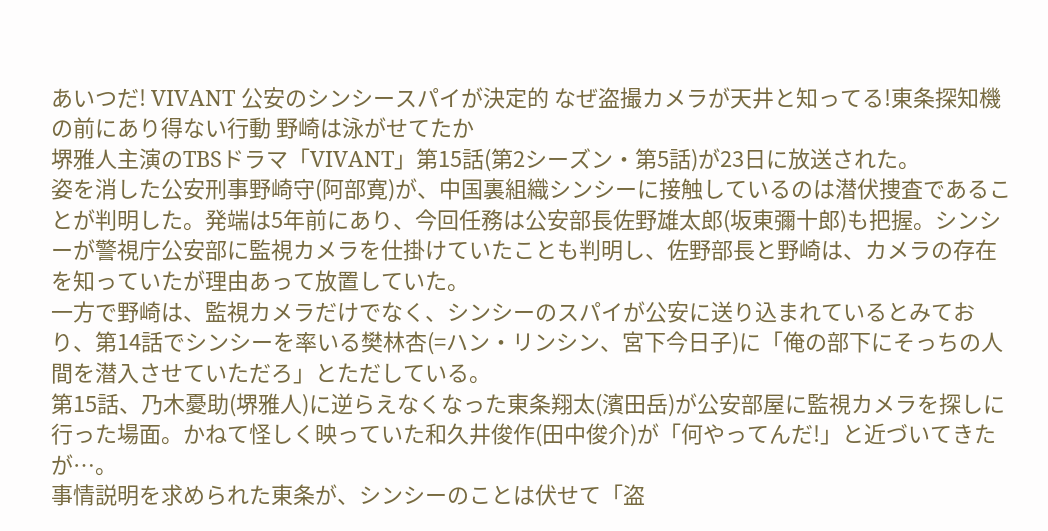あいつだ! VIVANT 公安のシンシースパイが決定的 なぜ盗撮カメラが天井と知ってる!東条探知機の前にあり得ない行動 野崎は泳がせてたか
堺雅人主演のTBSドラマ「VIVANT」第15話(第2シーズン・第5話)が23日に放送された。
姿を消した公安刑事野崎守(阿部寛)が、中国裏組織シンシーに接触しているのは潜伏捜査であることが判明した。発端は5年前にあり、今回任務は公安部長佐野雄太郎(坂東彌十郎)も把握。シンシーが警視庁公安部に監視カメラを仕掛けていたことも判明し、佐野部長と野崎は、カメラの存在を知っていたが理由あって放置していた。
一方で野崎は、監視カメラだけでなく、シンシーのスパイが公安に送り込まれているとみており、第14話でシンシーを率いる樊林杏(=ハン・リンシン、宮下今日子)に「俺の部下にそっちの人間を潜入させていただろ」とただしている。
第15話、乃木憂助(堺雅人)に逆らえなくなった東条翔太(濱田岳)が公安部屋に監視カメラを探しに行った場面。かねて怪しく映っていた和久井俊作(田中俊介)が「何やってんだ!」と近づいてきたが…。
事情説明を求められた東条が、シンシーのことは伏せて「盗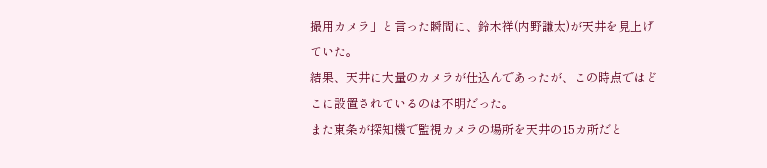撮用カメラ」と言った瞬間に、鈴木祥(内野謙太)が天井を見上げていた。
結果、天井に大量のカメラが仕込んであったが、この時点ではどこに設置されているのは不明だった。
また東条が探知機で監視カメラの場所を天井の15カ所だと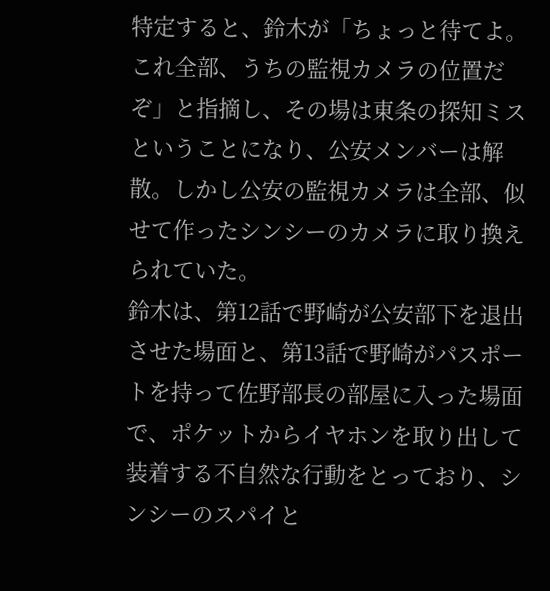特定すると、鈴木が「ちょっと待てよ。これ全部、うちの監視カメラの位置だぞ」と指摘し、その場は東条の探知ミスということになり、公安メンバーは解散。しかし公安の監視カメラは全部、似せて作ったシンシーのカメラに取り換えられていた。
鈴木は、第12話で野崎が公安部下を退出させた場面と、第13話で野崎がパスポートを持って佐野部長の部屋に入った場面で、ポケットからイヤホンを取り出して装着する不自然な行動をとっており、シンシーのスパイと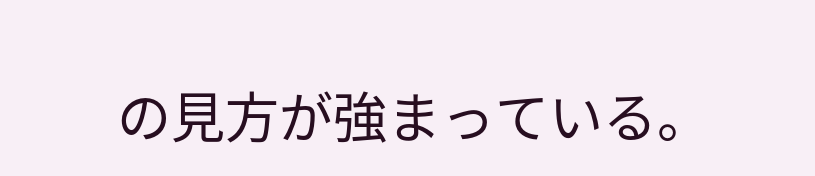の見方が強まっている。